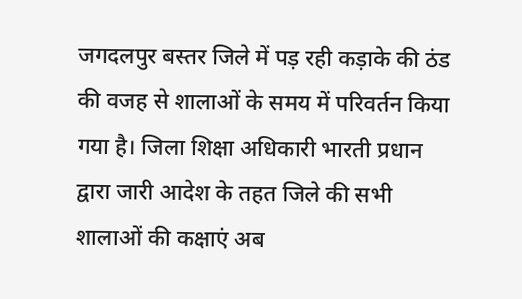जगदलपुर बस्तर जिले में पड़ रही कड़ाके की ठंड की वजह से शालाओं के समय में परिवर्तन किया गया है। जिला शिक्षा अधिकारी भारती प्रधान द्वारा जारी आदेश के तहत जिले की सभी शालाओं की कक्षाएं अब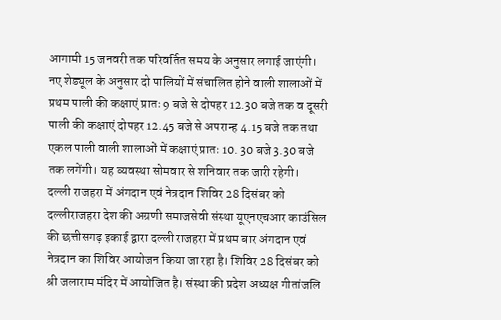आगामी 15 जनवरी तक परिवर्तित समय के अनुसार लगाई जाएंगी। नए शेड्यूल के अनुसार दो पालियों में संचालित होने वाली शालाओं में प्रथम पाली की कक्षाएं प्रातः 9 बजे से दोपहर 12.30 बजे तक व दूसरी पाली की कक्षाएं दोपहर 12.45 बजे से अपरान्ह 4.15 बजे तक तथा एकल पाली वाली शालाओं में कक्षाएं प्रातः 10. 30 बजे 3.30 बजे तक लगेंगी। यह व्यवस्था सोमवार से शनिवार तक जारी रहेगी।
दल्ली राजहरा में अंगदान एवं नेत्रदान शिविर 28 दिसंबर को
दल्लीराजहरा देश की अग्रणी समाजसेवी संस्था यूएनएचआर काउंसिल की छत्तीसगढ़ इकाई द्वारा दल्ली राजहरा में प्रथम बार अंगदान एवं नेत्रदान का शिविर आयोजन किया जा रहा है। शिविर 28 दिसंबर को श्री जलाराम मंदिर में आयोजित है। संस्था की प्रदेश अध्यक्ष गीतांजलि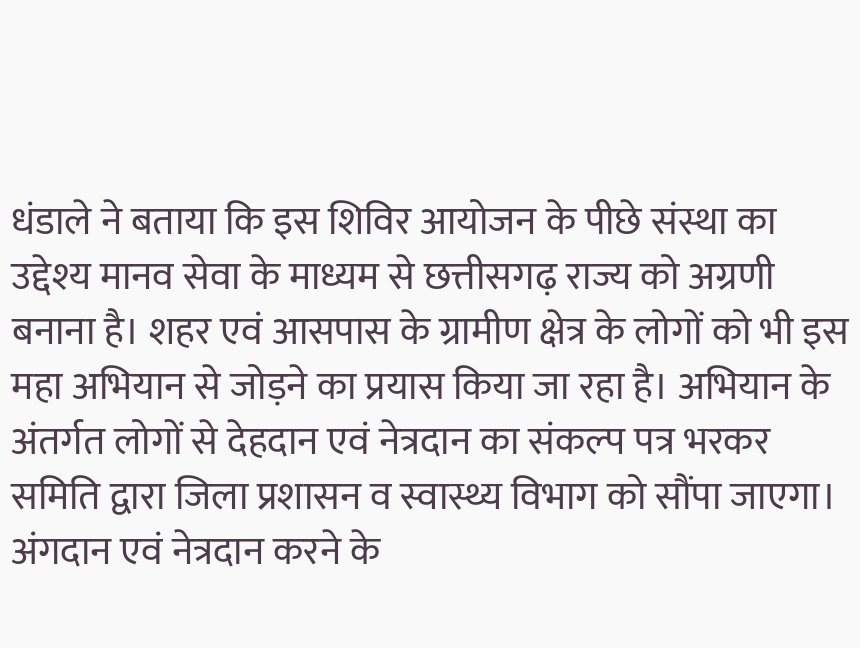धंडाले ने बताया कि इस शिविर आयोजन के पीछे संस्था का उद्देश्य मानव सेवा के माध्यम से छत्तीसगढ़ राज्य को अग्रणी बनाना है। शहर एवं आसपास के ग्रामीण क्षेत्र के लोगों को भी इस महा अभियान से जोड़ने का प्रयास किया जा रहा है। अभियान के अंतर्गत लोगों से देहदान एवं नेत्रदान का संकल्प पत्र भरकर समिति द्वारा जिला प्रशासन व स्वास्थ्य विभाग को सौंपा जाएगा। अंगदान एवं नेत्रदान करने के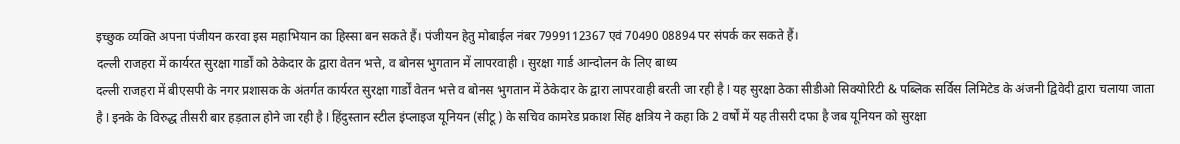इच्छुक व्यक्ति अपना पंजीयन करवा इस महाभियान का हिस्सा बन सकते हैं। पंजीयन हेतु मोबाईल नंबर 7999112367 एवं 70490 08894 पर संपर्क कर सकते हैं।
दल्ली राजहरा में कार्यरत सुरक्षा गार्डों को ठेकेदार के द्वारा वेतन भत्ते, व बोनस भुगतान में लापरवाही । सुरक्षा गार्ड आन्दोलन के लिए बाध्य
दल्ली राजहरा में बीएसपी के नगर प्रशासक के अंतर्गत कार्यरत सुरक्षा गार्डों वेतन भत्ते व बोनस भुगतान में ठेकेदार के द्वारा लापरवाही बरती जा रही है l यह सुरक्षा ठेका सीडीओ सिक्योरिटी & पब्लिक सर्विस लिमिटेड के अंजनी द्विवेदी द्वारा चलाया जाता है l इनके के विरुद्ध तीसरी बार हड़ताल होने जा रही है l हिंदुस्तान स्टील इंप्लाइज यूनियन (सीटू ) के सचिव कामरेड प्रकाश सिंह क्षत्रिय ने कहा कि 2 वर्षों में यह तीसरी दफा है जब यूनियन को सुरक्षा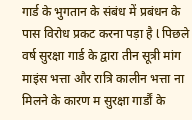गार्ड के भुगतान के संबंध में प्रबंधन के पास विरोध प्रकट करना पड़ा है l पिछले वर्ष सुरक्षा गार्ड के द्वारा तीन सूत्री मांग माइंस भत्ता और रात्रि कालीन भत्ता ना मिलने के कारण म सुरक्षा गार्डौं के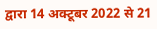द्वारा 14 अक्टूबर 2022 से 21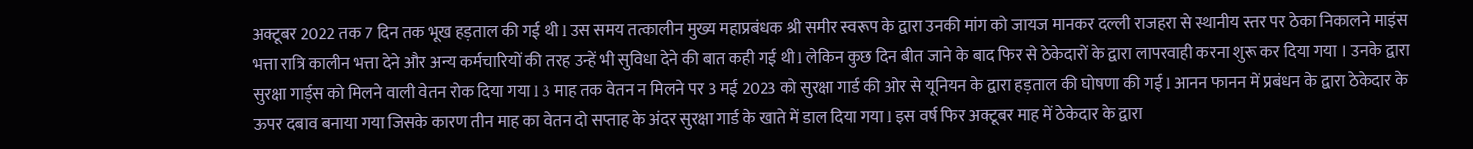अक्टूबर 2022 तक 7 दिन तक भूख हड़ताल की गई थी l उस समय तत्कालीन मुख्य महाप्रबंधक श्री समीर स्वरूप के द्वारा उनकी मांग को जायज मानकर दल्ली राजहरा से स्थानीय स्तर पर ठेका निकालने माइंस भत्ता रात्रि कालीन भत्ता देने और अन्य कर्मचारियों की तरह उन्हें भी सुविधा देने की बात कही गई थी l लेकिन कुछ दिन बीत जाने के बाद फिर से ठेकेदारों के द्वारा लापरवाही करना शुरू कर दिया गया । उनके द्वारा सुरक्षा गार्ड्स को मिलने वाली वेतन रोक दिया गया l 3 माह तक वेतन न मिलने पर 3 मई 2023 को सुरक्षा गार्ड की ओर से यूनियन के द्वारा हड़ताल की घोषणा की गई l आनन फानन में प्रबंधन के द्वारा ठेकेदार के ऊपर दबाव बनाया गया जिसके कारण तीन माह का वेतन दो सप्ताह के अंदर सुरक्षा गार्ड के खाते में डाल दिया गया l इस वर्ष फिर अक्टूबर माह में ठेकेदार के द्वारा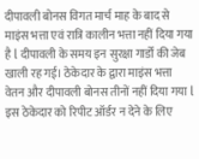दीपावली बोनस विगत मार्च माह के बाद से माइंस भत्ता एवं रात्रि कालीन भत्ता नहीं दिया गया है l दीपावली के समय इन सुरक्षा गार्डों की जेब खाली रह गई। ठेकेदार के द्वारा माइंस भत्ता वेतन और दीपावली बोनस तीनों नहीं दिया गया l इस ठेकेदार को रिपीट ऑर्डर न देने के लिए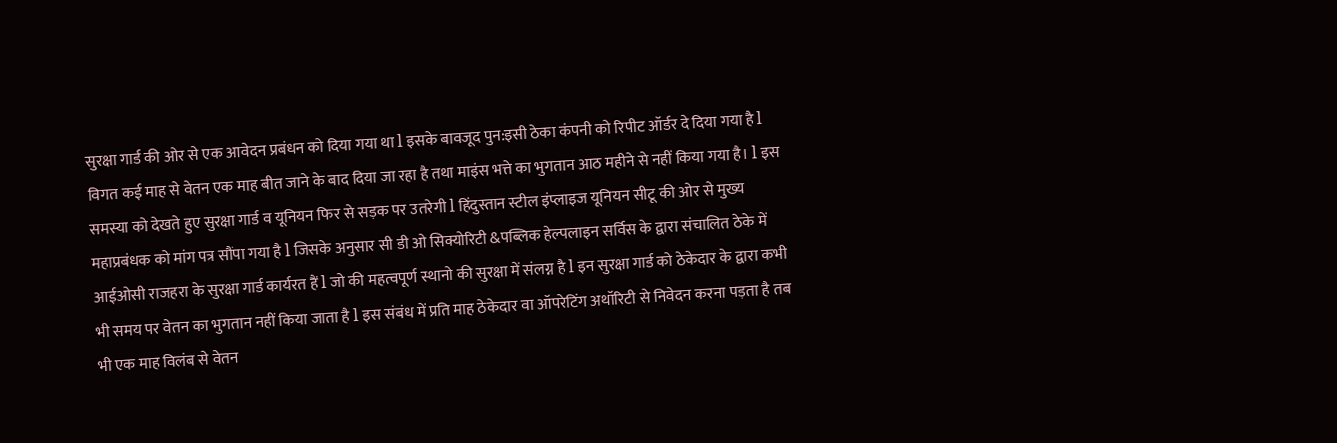सुरक्षा गार्ड की ओर से एक आवेदन प्रबंधन को दिया गया था l इसके बावजूद पुन:इसी ठेका कंपनी को रिपीट ऑर्डर दे दिया गया है l विगत कई माह से वेतन एक माह बीत जाने के बाद दिया जा रहा है तथा माइंस भत्ते का भुगतान आठ महीने से नहीं किया गया है। l इस समस्या को देखते हुए सुरक्षा गार्ड व यूनियन फिर से सड़क पर उतरेगी l हिंदुस्तान स्टील इंप्लाइज यूनियन सीटू की ओर से मुख्य महाप्रबंधक को मांग पत्र सौंपा गया है l जिसके अनुसार सी डी ओ सिक्योरिटी &पब्लिक हेल्पलाइन सर्विस के द्वारा संचालित ठेके में आईओसी राजहरा के सुरक्षा गार्ड कार्यरत हैं l जो की महत्वपूर्ण स्थानो की सुरक्षा में संलग्न है l इन सुरक्षा गार्ड को ठेकेदार के द्वारा कभी भी समय पर वेतन का भुगतान नहीं किया जाता है l इस संबंध में प्रति माह ठेकेदार वा ऑपरेटिंग अथॉरिटी से निवेदन करना पड़ता है तब भी एक माह विलंब से वेतन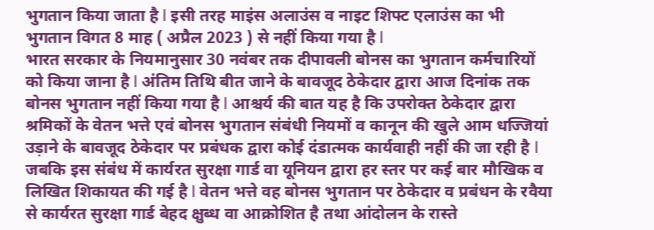भुगतान किया जाता है l इसी तरह माइंस अलाउंस व नाइट शिफ्ट एलाउंस का भी भुगतान विगत 8 माह ( अप्रैल 2023 ) से नहीं किया गया है l
भारत सरकार के नियमानुसार 30 नवंबर तक दीपावली बोनस का भुगतान कर्मचारियों को किया जाना है l अंतिम तिथि बीत जाने के बावजूद ठेकेदार द्वारा आज दिनांक तक बोनस भुगतान नहीं किया गया है l आश्चर्य की बात यह है कि उपरोक्त ठेकेदार द्वारा श्रमिकों के वेतन भत्ते एवं बोनस भुगतान संबंधी नियमों व कानून की खुले आम धज्जियां उड़ाने के बावजूद ठेकेदार पर प्रबंधक द्वारा कोई दंडात्मक कार्यवाही नहीं की जा रही है l जबकि इस संबंध में कार्यरत सुरक्षा गार्ड वा यूनियन द्वारा हर स्तर पर कई बार मौखिक व लिखित शिकायत की गई है l वेतन भत्ते वह बोनस भुगतान पर ठेकेदार व प्रबंधन के रवैया से कार्यरत सुरक्षा गार्ड बेहद क्षुब्ध वा आक्रोशित है तथा आंदोलन के रास्ते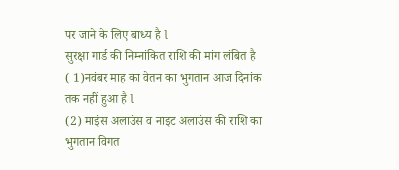पर जाने के लिए बाध्य है l
सुरक्षा गार्ड की निम्नांकित राशि की मांग लंबित है
( 1)नवंबर माह का वेतन का भुगतान आज दिनांक तक नहीं हुआ है l
(2) माइंस अलाउंस व नाइट अलाउंस की राशि का भुगतान विगत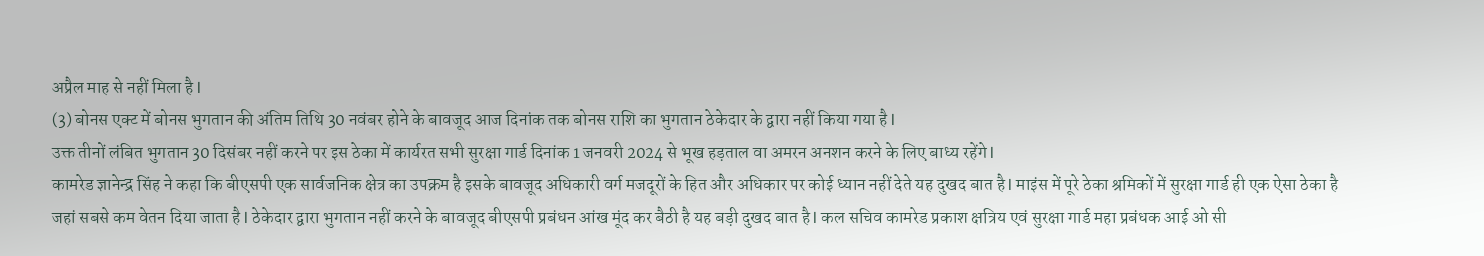अप्रैल माह से नहीं मिला है l
(3) बोनस एक्ट में बोनस भुगतान की अंतिम तिथि 30 नवंबर होने के बावजूद आज दिनांक तक बोनस राशि का भुगतान ठेकेदार के द्वारा नहीं किया गया है l
उक्त तीनों लंबित भुगतान 30 दिसंबर नहीं करने पर इस ठेका में कार्यरत सभी सुरक्षा गार्ड दिनांक 1 जनवरी 2024 से भूख हड़ताल वा अमरन अनशन करने के लिए बाध्य रहेंगे l
कामरेड ज्ञानेन्द्र सिंह ने कहा कि बीएसपी एक सार्वजनिक क्षेत्र का उपक्रम है इसके बावजूद अधिकारी वर्ग मजदूरों के हित और अधिकार पर कोई ध्यान नहीं देते यह दुखद बात है l माइंस में पूरे ठेका श्रमिकों में सुरक्षा गार्ड ही एक ऐसा ठेका है जहां सबसे कम वेतन दिया जाता है l ठेकेदार द्वारा भुगतान नहीं करने के बावजूद बीएसपी प्रबंधन आंख मूंद कर बैठी है यह बड़ी दुखद बात है l कल सचिव कामरेड प्रकाश क्षत्रिय एवं सुरक्षा गार्ड महा प्रबंधक आई ओ सी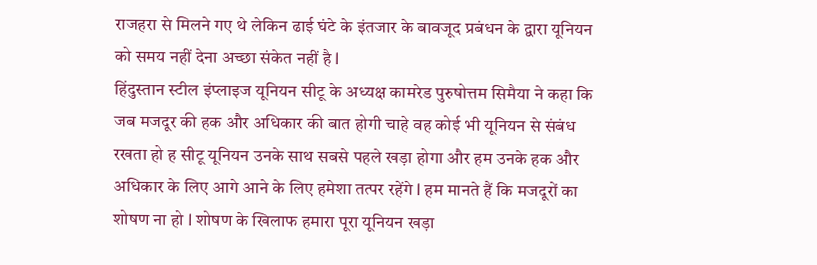राजहरा से मिलने गए थे लेकिन ढाई घंटे के इंतजार के बावजूद प्रबंधन के द्वारा यूनियन को समय नहीं देना अच्छा संकेत नहीं है l
हिंदुस्तान स्टील इंप्लाइज यूनियन सीटू के अध्यक्ष कामरेड पुरुषोत्तम सिमैया ने कहा कि जब मजदूर की हक और अधिकार की बात होगी चाहे वह कोई भी यूनियन से संबंध रखता हो ह सीटू यूनियन उनके साथ सबसे पहले खड़ा होगा और हम उनके हक और अधिकार के लिए आगे आने के लिए हमेशा तत्पर रहेंगे l हम मानते हैं कि मजदूरों का शोषण ना हो l शोषण के खिलाफ हमारा पूरा यूनियन खड़ा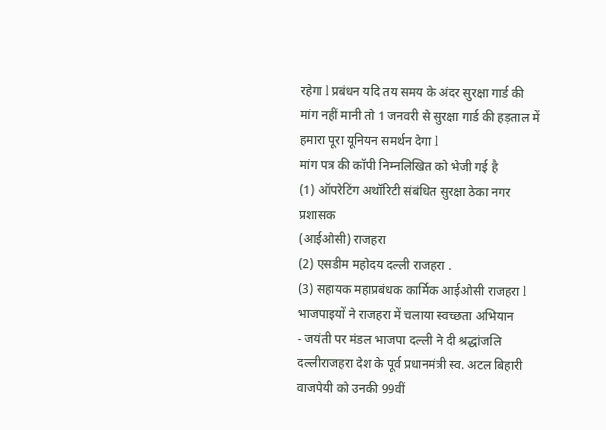रहेगा l प्रबंधन यदि तय समय के अंदर सुरक्षा गार्ड की मांग नहीं मानी तो 1 जनवरी से सुरक्षा गार्ड की हड़ताल में हमारा पूरा यूनियन समर्थन देगा l
मांग पत्र की कॉपी निम्नलिखित को भेजी गई है
(1) ऑपरेटिंग अथॉरिटी संबंधित सुरक्षा ठेका नगर प्रशासक
(आईओसी) राजहरा
(2) एसडीम महोदय दल्ली राजहरा .
(3) सहायक महाप्रबंधक कार्मिक आईओसी राजहरा l
भाजपाइयों ने राजहरा में चलाया स्वच्छता अभियान
- जयंती पर मंडल भाजपा दल्ली ने दी श्रद्धांजलि
दल्लीराजहरा देश के पूर्व प्रधानमंत्री स्व. अटल बिहारी वाजपेयी को उनकी 99वीं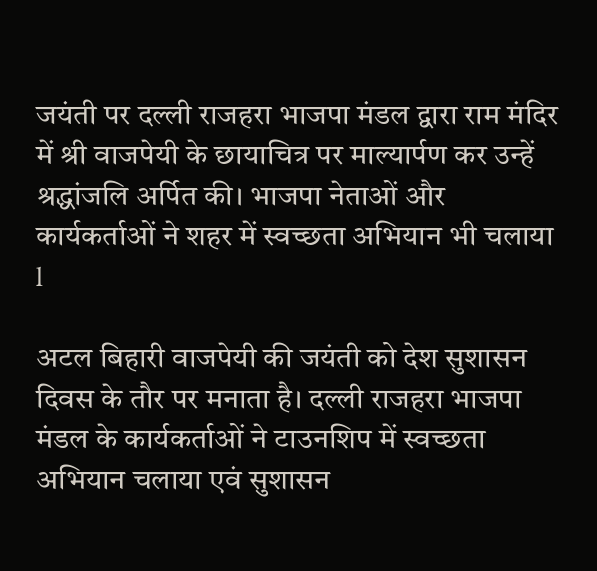जयंती पर दल्ली राजहरा भाजपा मंडल द्वारा राम मंदिर में श्री वाजपेयी के छायाचित्र पर माल्यार्पण कर उन्हें श्रद्धांजलि अर्पित की। भाजपा नेताओं और कार्यकर्ताओं ने शहर में स्वच्छता अभियान भी चलाया l

अटल बिहारी वाजपेयी की जयंती को देश सुशासन दिवस के तौर पर मनाता है। दल्ली राजहरा भाजपा मंडल के कार्यकर्ताओं ने टाउनशिप में स्वच्छता अभियान चलाया एवं सुशासन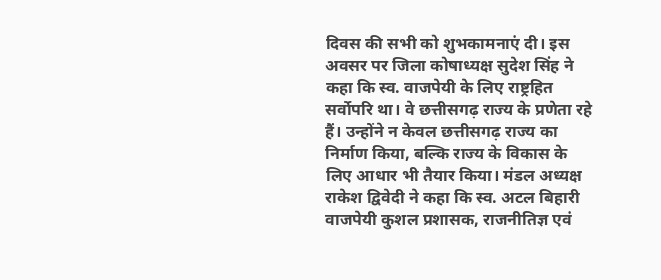दिवस की सभी को शुभकामनाएं दी। इस अवसर पर जिला कोषाध्यक्ष सुदेश सिंह ने कहा कि स्व. वाजपेयी के लिए राष्ट्रहित सर्वोपरि था। वे छत्तीसगढ़ राज्य के प्रणेता रहे हैं। उन्होंने न केवल छत्तीसगढ़ राज्य का निर्माण किया, बल्कि राज्य के विकास के लिए आधार भी तैयार किया। मंडल अध्यक्ष राकेश द्विवेदी ने कहा कि स्व. अटल बिहारी वाजपेयी कुशल प्रशासक, राजनीतिज्ञ एवं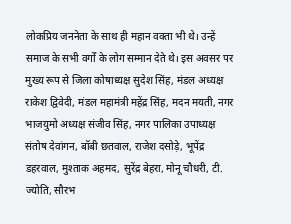लोकप्रिय जननेता के साथ ही महान वक्ता भी थे। उन्हें समाज के सभी वर्गों के लोग सम्मान देते थे। इस अवसर पर मुख्य रूप से जिला कोषाध्यक्ष सुदेश सिंह, मंडल अध्यक्ष राकेश द्विवेदी, मंडल महामंत्री महेंद्र सिंह, मदन मयती, नगर भाजयुमो अध्यक्ष संजीव सिंह, नगर पालिका उपाध्यक्ष संतोष देवांगन, बॉबी छतवाल, राजेश दसोड़े, भूपेंद्र डहरवाल, मुश्ताक अहमद, सुरेंद्र बेहरा, मोनू चौधरी, टी. ज्योति, सौरभ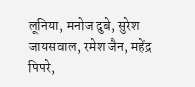लूनिया, मनोज दुबे, सुरेश जायसवाल, रमेश जैन, महेंद्र पिपरे,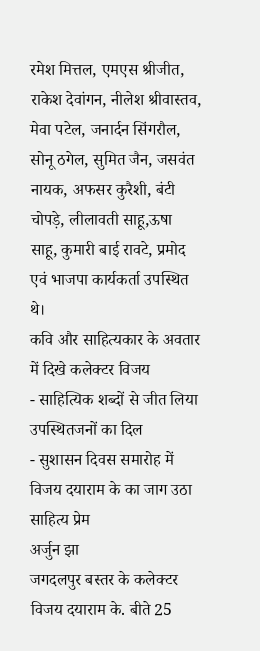रमेश मित्तल, एमएस श्रीजीत, राकेश देवांगन, नीलेश श्रीवास्तव, मेवा पटेल, जनार्दन सिंगरौल, सोनू ठगेल, सुमित जैन, जसवंत नायक, अफसर कुरैशी, बंटी चोपड़े, लीलावती साहू,ऊषा साहू, कुमारी बाई रावटे, प्रमोद एवं भाजपा कार्यकर्ता उपस्थित थे।
कवि और साहित्यकार के अवतार में दिखे कलेक्टर विजय
- साहित्यिक शब्दों से जीत लिया उपस्थितजनों का दिल
- सुशासन दिवस समारोह में विजय दयाराम के का जाग उठा साहित्य प्रेम
अर्जुन झा
जगदलपुर बस्तर के कलेक्टर विजय दयाराम के. बीते 25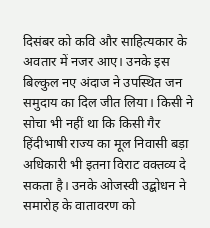दिसंबर को कवि और साहित्यकार के अवतार में नजर आए। उनके इस बिल्कुल नए अंदाज ने उपस्थित जन समुदाय का दिल जीत लिया। किसी ने सोचा भी नहीं था कि किसी गैर हिंदीभाषी राज्य का मूल निवासी बड़ा अधिकारी भी इतना विराट वक्तव्य दे सकता है। उनके ओजस्वी उद्बोधन ने समारोह के वातावरण को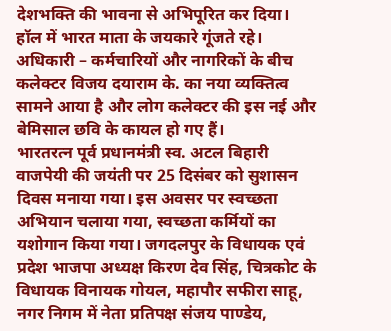देशभक्ति की भावना से अभिपूरित कर दिया। हॉल में भारत माता के जयकारे गूंजते रहे। अधिकारी – कर्मचारियों और नागरिकों के बीच कलेक्टर विजय दयाराम के. का नया व्यक्तित्व सामने आया है और लोग कलेक्टर की इस नई और बेमिसाल छवि के कायल हो गए हैं।
भारतरत्न पूर्व प्रधानमंत्री स्व. अटल बिहारी वाजपेयी की जयंती पर 25 दिसंबर को सुशासन दिवस मनाया गया। इस अवसर पर स्वच्छता अभियान चलाया गया, स्वच्छता कर्मियों का यशोगान किया गया। जगदलपुर के विधायक एवं प्रदेश भाजपा अध्यक्ष किरण देव सिंह, चित्रकोट के विधायक विनायक गोयल, महापौर सफीरा साहू, नगर निगम में नेता प्रतिपक्ष संजय पाण्डेय,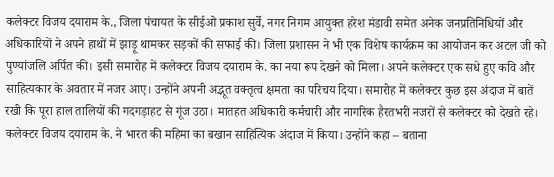कलेक्टर विजय दयाराम के., जिला पंचायत के सीईओ प्रकाश सुर्वे, नगर निगम आयुक्त हरेश मंडावी समेत अनेक जनप्रतिनिधियों और अधिकारियों ने अपने हाथों में झाड़ू थामकर सड़कों की सफाई की। जिला प्रशासन ने भी एक विशेष कार्यक्रम का आयोजन कर अटल जी को पुण्यांजलि अर्पित की। इसी समारोह में कलेक्टर विजय दयाराम के. का नया रूप देखने को मिला। अपने कलेक्टर एक सधे हुए कवि और साहित्यकार के अवतार में नजर आए। उन्होंने अपनी अद्भूत वक्तृत्व क्षमता का परिचय दिया। समारोह में कलेक्टर कुछ इस अंदाज में बातें रखी कि पूरा हाल तालियों की गदगड़ाहट से गूंज उठा। मातहत अधिकारी कर्मचारी और नागरिक हैरतभरी नजरों से कलेक्टर को देखते रहे। कलेक्टर विजय दयाराम के. ने भारत की महिमा का बखान साहित्यिक अंदाज में किया। उन्होंने कहा – बताना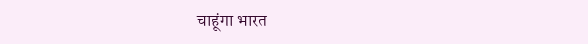चाहूंगा भारत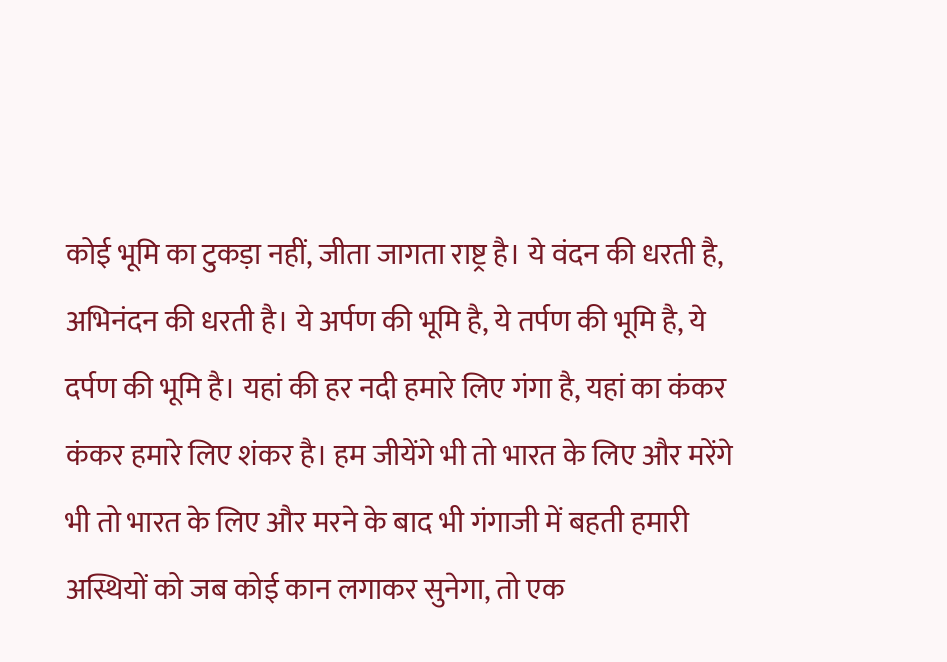कोई भूमि का टुकड़ा नहीं, जीता जागता राष्ट्र है। ये वंदन की धरती है, अभिनंदन की धरती है। ये अर्पण की भूमि है, ये तर्पण की भूमि है, ये दर्पण की भूमि है। यहां की हर नदी हमारे लिए गंगा है, यहां का कंकर कंकर हमारे लिए शंकर है। हम जीयेंगे भी तो भारत के लिए और मरेंगे भी तो भारत के लिए और मरने के बाद भी गंगाजी में बहती हमारी अस्थियों को जब कोई कान लगाकर सुनेगा, तो एक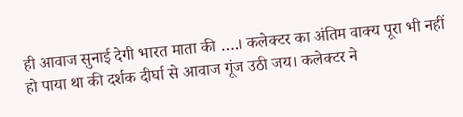ही आवाज सुनाई देगी भारत माता की ….। कलेक्टर का अंतिम वाक्य पूरा भी नहीं हो पाया था की दर्शक दीर्घा से आवाज गूंज उठी जय। कलेक्टर ने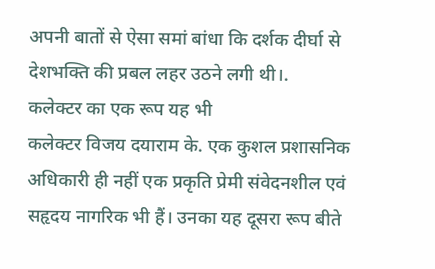अपनी बातों से ऐसा समां बांधा कि दर्शक दीर्घा से देशभक्ति की प्रबल लहर उठने लगी थी।.
कलेक्टर का एक रूप यह भी
कलेक्टर विजय दयाराम के. एक कुशल प्रशासनिक अधिकारी ही नहीं एक प्रकृति प्रेमी संवेदनशील एवं सहृदय नागरिक भी हैं। उनका यह दूसरा रूप बीते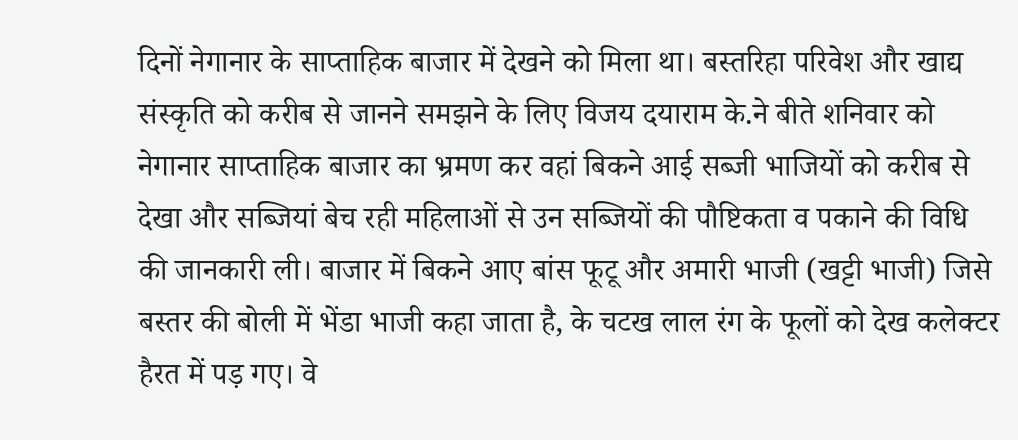दिनों नेगानार के साप्ताहिक बाजार में देखने को मिला था। बस्तरिहा परिवेश और खाद्य संस्कृति को करीब से जानने समझने के लिए विजय दयाराम के.ने बीते शनिवार को नेगानार साप्ताहिक बाजार का भ्रमण कर वहां बिकने आई सब्जी भाजियों को करीब से देखा और सब्जियां बेच रही महिलाओं से उन सब्जियों की पौष्टिकता व पकाने की विधि की जानकारी ली। बाजार में बिकने आए बांस फूटू और अमारी भाजी (खट्टी भाजी) जिसे बस्तर की बोली में भेंडा भाजी कहा जाता है, के चटख लाल रंग के फूलों को देख कलेक्टर हैरत में पड़ गए। वे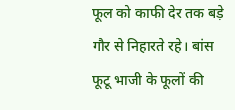फूल को काफी देर तक बड़े गौर से निहारते रहे। बांस फूटू भाजी के फूलों की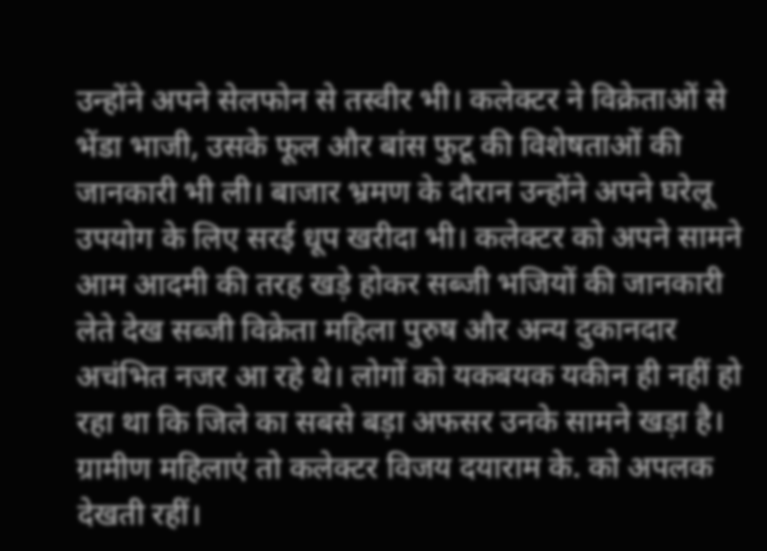उन्होंने अपने सेलफोन से तस्वीर भी। कलेक्टर ने विक्रेताओं से भेंडा भाजी, उसके फूल और बांस फुटू की विशेषताओं की जानकारी भी ली। बाजार भ्रमण के दौरान उन्होंने अपने घरेलू उपयोग के लिए सरई धूप खरीदा भी। कलेक्टर को अपने सामने आम आदमी की तरह खड़े होकर सब्जी भजियों की जानकारी लेते देख सब्जी विक्रेता महिला पुरुष और अन्य दुकानदार अचंभित नजर आ रहे थे। लोगों को यकबयक यकीन ही नहीं हो रहा था कि जिले का सबसे बड़ा अफसर उनके सामने खड़ा है। ग्रामीण महिलाएं तो कलेक्टर विजय दयाराम के. को अपलक देखती रहीं।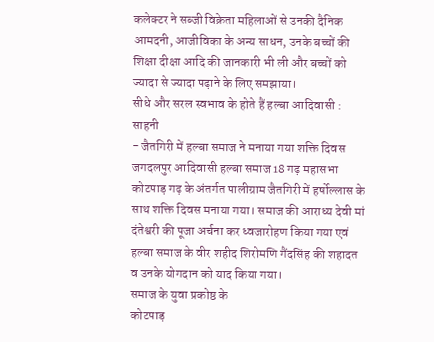कलेक्टर ने सब्जी विक्रेता महिलाओं से उनकी दैनिक आमदनी, आजीविका के अन्य साधन, उनके बच्चों की शिक्षा दीक्षा आदि की जानकारी भी ली और बच्चों को ज्यादा से ज्यादा पढ़ाने के लिए समझाया।
सीधे और सरल स्वभाव के होते हैं हल्बा आदिवासी : साहनी
- जैतगिरी में हल्बा समाज ने मनाया गया शक्ति दिवस
जगदलपुर आदिवासी हल्बा समाज 18 गढ़ महासभा कोटपाड़ गढ़ के अंतर्गत पालीग्राम जैतगिरी में हर्षोल्लास के साथ शक्ति दिवस मनाया गया। समाज की आराध्य देवी मां दंतेश्वरी की पूजा अर्चना कर ध्वजारोहण किया गया एवं हल्बा समाज के वीर शहीद शिरोमणि गैंदसिंह की शहादत व उनके योगदान को याद किया गया।
समाज के युवा प्रकोष्ठ के
कोटपाड़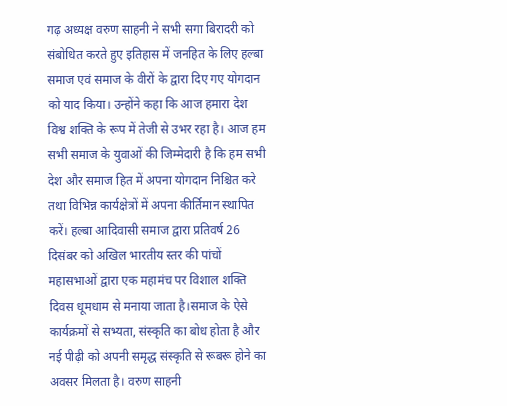गढ़ अध्यक्ष वरुण साहनी ने सभी सगा बिरादरी को संबोधित करते हुए इतिहास में जनहित के लिए हल्बा समाज एवं समाज के वीरों के द्वारा दिए गए योगदान को याद किया। उन्होंने कहा कि आज हमारा देश विश्व शक्ति के रूप में तेजी से उभर रहा है। आज हम सभी समाज के युवाओं की जिम्मेदारी है कि हम सभी देश और समाज हित में अपना योगदान निश्चित करे तथा विभिन्न कार्यक्षेत्रों में अपना कीर्तिमान स्थापित करें। हल्बा आदिवासी समाज द्वारा प्रतिवर्ष 26 दिसंबर को अखिल भारतीय स्तर की पांचों महासभाओं द्वारा एक महामंच पर विशाल शक्ति दिवस धूमधाम से मनाया जाता है।समाज के ऐसे कार्यक्रमों से सभ्यता, संस्कृति का बोध होता है और नई पीढ़ी को अपनी समृद्ध संस्कृति से रूबरू होने का अवसर मिलता है। वरुण साहनी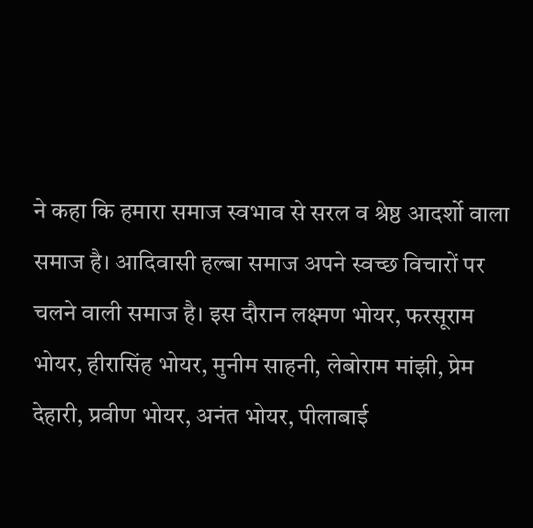ने कहा कि हमारा समाज स्वभाव से सरल व श्रेष्ठ आदर्शो वाला समाज है। आदिवासी हल्बा समाज अपने स्वच्छ विचारों पर चलने वाली समाज है। इस दौरान लक्ष्मण भोयर, फरसूराम भोयर, हीरासिंह भोयर, मुनीम साहनी, लेबोराम मांझी, प्रेम देहारी, प्रवीण भोयर, अनंत भोयर, पीलाबाई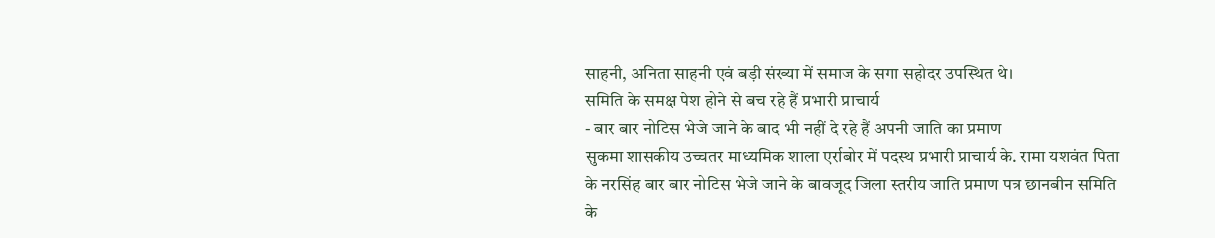साहनी, अनिता साहनी एवं बड़ी संख्या में समाज के सगा सहोदर उपस्थित थे।
समिति के समक्ष पेश होने से बच रहे हैं प्रभारी प्राचार्य
- बार बार नोटिस भेजे जाने के बाद भी नहीं दे रहे हैं अपनी जाति का प्रमाण
सुकमा शासकीय उच्चतर माध्यमिक शाला एर्राबोर में पदस्थ प्रभारी प्राचार्य के. रामा यशवंत पिता के नरसिंह बार बार नोटिस भेजे जाने के बावजूद जिला स्तरीय जाति प्रमाण पत्र छानबीन समिति के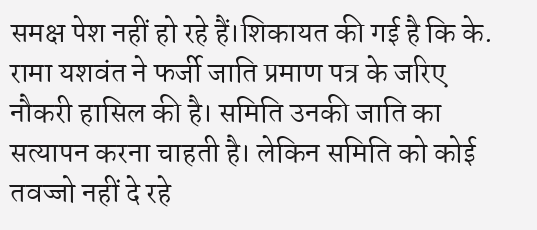समक्ष पेश नहीं हो रहे हैं।शिकायत की गई है कि के. रामा यशवंत ने फर्जी जाति प्रमाण पत्र के जरिए नौकरी हासिल की है। समिति उनकी जाति का सत्यापन करना चाहती है। लेकिन समिति को कोई तवज्जो नहीं दे रहे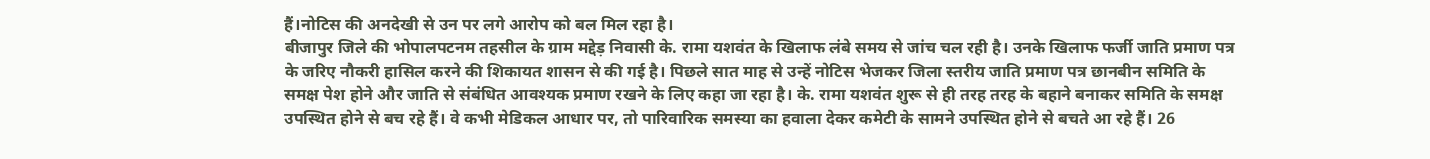हैं।नोटिस की अनदेखी से उन पर लगे आरोप को बल मिल रहा है।
बीजापुर जिले की भोपालपटनम तहसील के ग्राम मद्देड़ निवासी के. रामा यशवंत के खिलाफ लंबे समय से जांच चल रही है। उनके खिलाफ फर्जी जाति प्रमाण पत्र के जरिए नौकरी हासिल करने की शिकायत शासन से की गई है। पिछले सात माह से उन्हें नोटिस भेजकर जिला स्तरीय जाति प्रमाण पत्र छानबीन समिति के समक्ष पेश होने और जाति से संबंधित आवश्यक प्रमाण रखने के लिए कहा जा रहा है। के. रामा यशवंत शुरू से ही तरह तरह के बहाने बनाकर समिति के समक्ष उपस्थित होने से बच रहे हैं। वे कभी मेडिकल आधार पर, तो पारिवारिक समस्या का हवाला देकर कमेटी के सामने उपस्थित होने से बचते आ रहे हैं। 26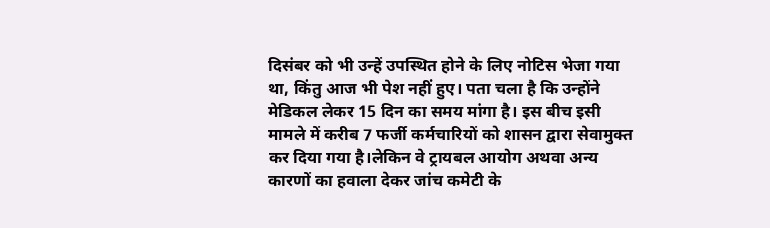दिसंबर को भी उन्हें उपस्थित होने के लिए नोटिस भेजा गया था, किंतु आज भी पेश नहीं हुए। पता चला है कि उन्होंने मेडिकल लेकर 15 दिन का समय मांगा है। इस बीच इसी मामले में करीब 7 फर्जी कर्मचारियों को शासन द्वारा सेवामुक्त कर दिया गया है।लेकिन वे ट्रायबल आयोग अथवा अन्य कारणों का हवाला देकर जांच कमेटी के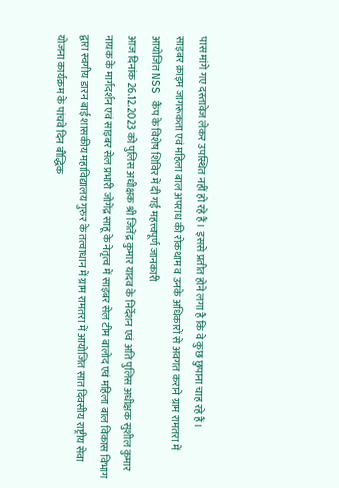पास मांगे गए दस्तावेज लेकर उपस्थित नहीं हो रहे हैं। इससे प्रतीत होने लगा है कि वे कुछ छुपाना चाह रहे हैं।
साइबर क्राइम जागरूकता एवं महिला बाल अपराध की रोकथाम व उनके अधिकारों से अवगत कराने ग्राम रामतरा में आयोजित NSS कैंप के विशेष शिविर में दी गई महत्त्वपूर्ण जानकारी
आज दिनांक 26.12.2023 को पुलिस अधीक्षक श्री जितेंद्र कुमार यादव के निर्देशन एवं अति पुलिस अधीक्षक सुशील कुमार नायक के मार्गदर्शन एवं साइबर सेल प्रभारी जोगेंद्र साहू के नेतृत्व में साइबर सेल टीम बालोद एवं महिला बाल विकास विभाग द्वारा स्वगीय डारन बाई शासकीय महाविद्यालय गुरुर के तत्वाधान में ग्राम रामतरा में आयोजित सात दिवसीय राष्ट्रीय सेवा योजना कार्यक्रम के पांचवे दिन बौद्धिक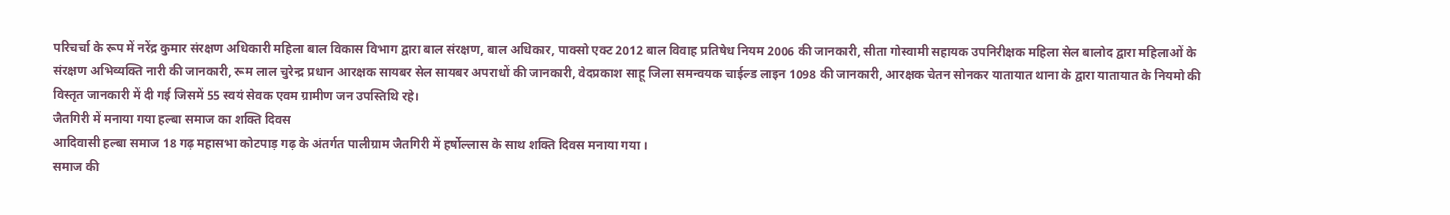परिचर्चा के रूप में नरेंद्र कुमार संरक्षण अधिकारी महिला बाल विकास विभाग द्वारा बाल संरक्षण, बाल अधिकार, पाक्सो एक्ट 2012 बाल विवाह प्रतिषेध नियम 2006 की जानकारी, सीता गोस्वामी सहायक उपनिरीक्षक महिला सेल बालोद द्वारा महिलाओं के संरक्षण अभिव्यक्ति नारी की जानकारी, रूम लाल चुरेन्द्र प्रधान आरक्षक सायबर सेल सायबर अपराधों की जानकारी, वेदप्रकाश साहू जिला समन्वयक चाईल्ड लाइन 1098 की जानकारी, आरक्षक चेतन सोनकर यातायात थाना के द्वारा यातायात के नियमो की विस्तृत जानकारी में दी गई जिसमें 55 स्वयं सेवक एवम ग्रामीण जन उपस्तिथि रहे।
जैतगिरी में मनाया गया हल्बा समाज का शक्ति दिवस
आदिवासी हल्बा समाज 18 गढ़ महासभा कोटपाड़ गढ़ के अंतर्गत पालीग्राम जैतगिरी में हर्षोल्लास के साथ शक्ति दिवस मनाया गया ।
समाज की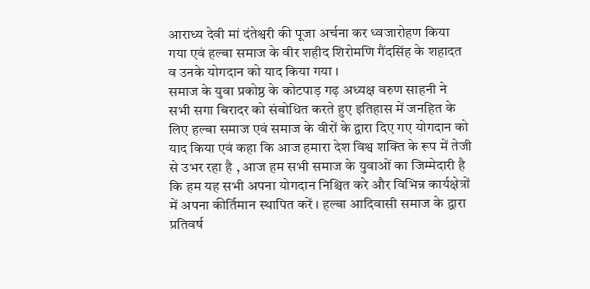आराध्य देवी मां दंतेश्वरी की पूजा अर्चना कर ध्वजारोहण किया गया एवं हल्बा समाज के वीर शहीद शिरोमणि गैंदसिंह के शहादत व उनके योगदान को याद किया गया ।
समाज के युवा प्रकोष्ठ के कोटपाड़ गढ़ अध्यक्ष वरुण साहनी ने सभी सगा बिरादर को संबोधित करते हुए इतिहास में जनहित के लिए हल्बा समाज एवं समाज के वीरों के द्वारा दिए गए योगदान को याद किया एवं कहा कि आज हमारा देश विश्व शक्ति के रूप में तेजी से उभर रहा है , आज हम सभी समाज के युवाओं का जिम्मेदारी है कि हम यह सभी अपना योगदान निश्चित करे और विभिन्न कार्यक्षेत्रों में अपना कीर्तिमान स्थापित करें । हल्बा आदिवासी समाज के द्वारा प्रतिवर्ष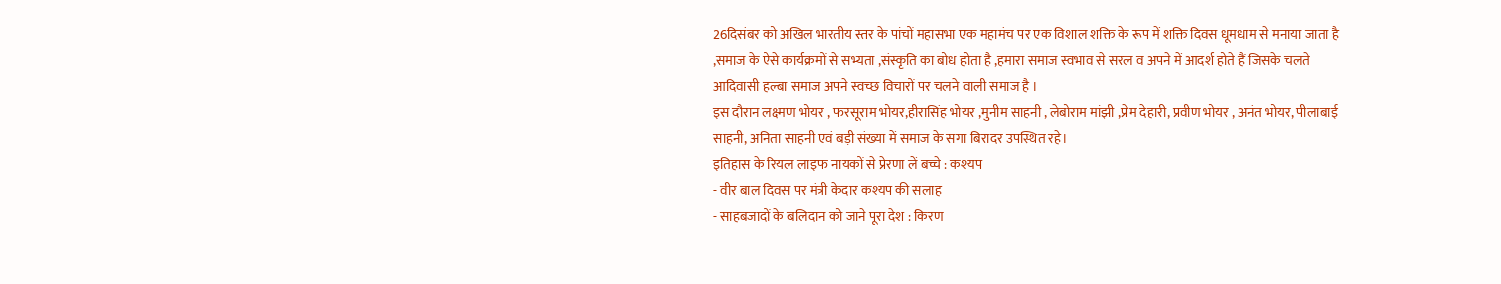26दिसंबर को अखिल भारतीय स्तर के पांचों महासभा एक महामंच पर एक विशाल शक्ति के रूप में शक्ति दिवस धूमधाम से मनाया जाता है ,समाज के ऐसे कार्यक्रमों से सभ्यता ,संस्कृति का बोध होता है ,हमारा समाज स्वभाव से सरल व अपने में आदर्श होते हैं जिसके चलते आदिवासी हल्बा समाज अपने स्वच्छ विचारों पर चलने वाली समाज है ।
इस दौरान लक्ष्मण भोयर , फरसूराम भोयर,हीरासिंह भोयर ,मुनीम साहनी , लेबोराम मांझी ,प्रेम देहारी, प्रवीण भोयर , अनंत भोयर, पीलाबाई साहनी, अनिता साहनी एवं बड़ी संख्या में समाज के सगा बिरादर उपस्थित रहे।
इतिहास के रियल लाइफ नायकों से प्रेरणा लें बच्चे : कश्यप
- वीर बाल दिवस पर मंत्री केदार कश्यप की सलाह
- साहबजादों के बलिदान को जाने पूरा देश : किरण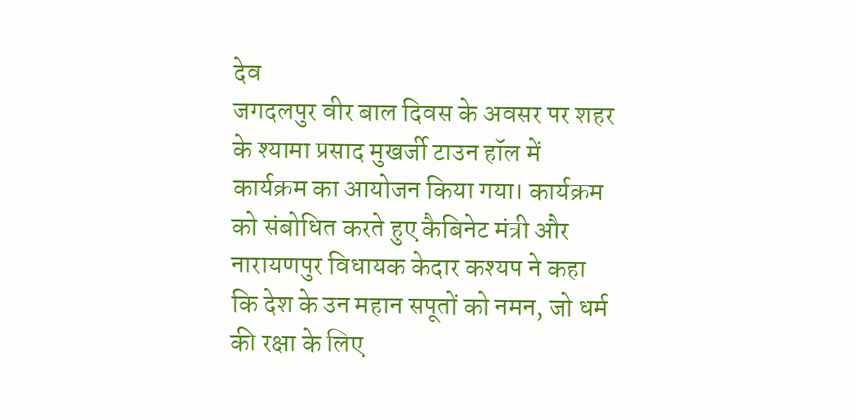देव
जगदलपुर वीर बाल दिवस के अवसर पर शहर के श्यामा प्रसाद मुखर्जी टाउन हॉल में कार्यक्रम का आयोजन किया गया। कार्यक्रम को संबोधित करते हुए कैबिनेट मंत्री और नारायणपुर विधायक केदार कश्यप ने कहा कि देश के उन महान सपूतों को नमन, जो धर्म की रक्षा के लिए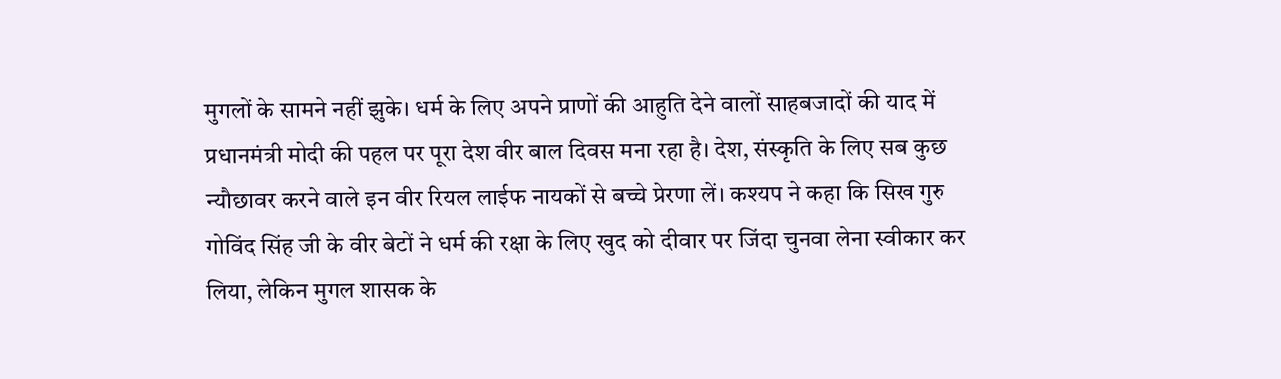मुगलों के सामने नहीं झुके। धर्म के लिए अपने प्राणों की आहुति देने वालों साहबजादों की याद में प्रधानमंत्री मोदी की पहल पर पूरा देश वीर बाल दिवस मना रहा है। देश, संस्कृति के लिए सब कुछ न्यौछावर करने वाले इन वीर रियल लाईफ नायकों से बच्चे प्रेरणा लें। कश्यप ने कहा कि सिख गुरु गोविंद सिंह जी के वीर बेटों ने धर्म की रक्षा के लिए खुद को दीवार पर जिंदा चुनवा लेना स्वीकार कर लिया, लेकिन मुगल शासक के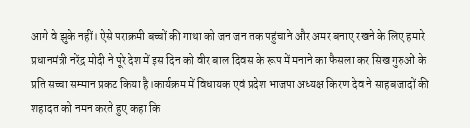आगे वे झुके नहीं। ऐसे पराक्रमी बच्चों की गाथा को जन जन तक पहुंचाने और अमर बनाए रखने के लिए हमारे प्रधानमंत्री नरेंद्र मोदी ने पूरे देश में इस दिन को वीर बाल दिवस के रूप में मनाने का फैसला कर सिख गुरुओं के प्रति सच्चा सम्मान प्रकट किया है।कार्यक्रम में विधायक एवं प्रदेश भाजपा अध्यक्ष किरण देव ने साहबजादों की शहादत को नमन करते हुए कहा कि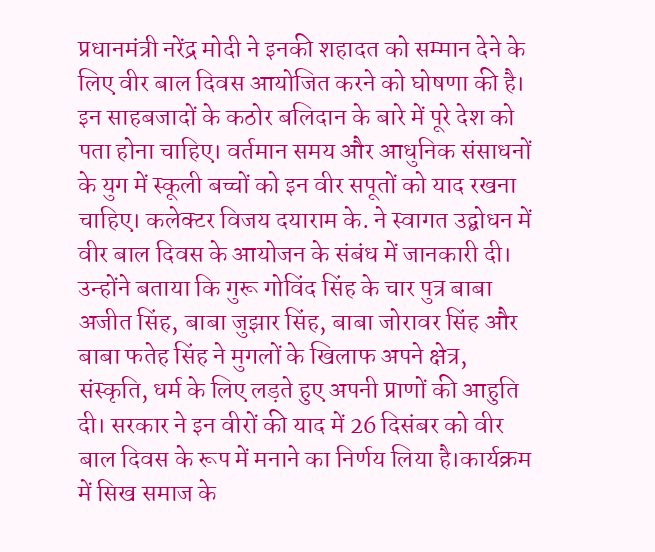प्रधानमंत्री नरेंद्र मोदी ने इनकी शहादत को सम्मान देने के लिए वीर बाल दिवस आयोजित करने को घोषणा की है। इन साहबजादों के कठोर बलिदान के बारे में पूरे देश को पता होना चाहिए। वर्तमान समय और आधुनिक संसाधनों के युग में स्कूली बच्चों को इन वीर सपूतों को याद रखना चाहिए। कलेक्टर विजय दयाराम के. ने स्वागत उद्बोधन में वीर बाल दिवस के आयोजन के संबंध में जानकारी दी। उन्होंने बताया कि गुरू गोविंद सिंह के चार पुत्र बाबा अजीत सिंह, बाबा जुझार सिंह, बाबा जोरावर सिंह और बाबा फतेह सिंह ने मुगलों के खिलाफ अपने क्षेत्र, संस्कृति, धर्म के लिए लड़ते हुए अपनी प्राणों की आहुति दी। सरकार ने इन वीरों की याद में 26 दिसंबर को वीर बाल दिवस के रूप में मनाने का निर्णय लिया है।कार्यक्रम में सिख समाज के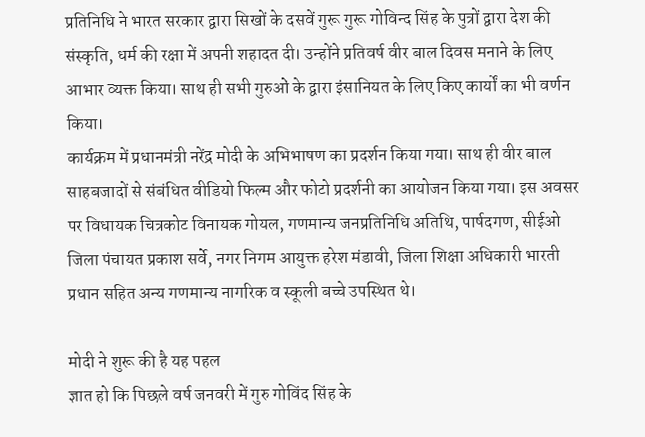प्रतिनिधि ने भारत सरकार द्वारा सिखों के दसवें गुरू गुरू गोविन्द सिंह के पुत्रों द्वारा देश की संस्कृति, धर्म की रक्षा में अपनी शहादत दी। उन्होंने प्रतिवर्ष वीर बाल दिवस मनाने के लिए आभार व्यक्त किया। साथ ही सभी गुरुओं के द्वारा इंसानियत के लिए किए कार्यों का भी वर्णन किया।
कार्यक्रम में प्रधानमंत्री नरेंद्र मोदी के अभिभाषण का प्रदर्शन किया गया। साथ ही वीर बाल साहबजादों से संबंधित वीडियो फिल्म और फोटो प्रदर्शनी का आयोजन किया गया। इस अवसर पर विधायक चित्रकोट विनायक गोयल, गणमान्य जनप्रतिनिधि अतिथि, पार्षदगण, सीईओ जिला पंचायत प्रकाश सर्वे, नगर निगम आयुक्त हरेश मंडावी, जिला शिक्षा अधिकारी भारती प्रधान सहित अन्य गणमान्य नागरिक व स्कूली बच्चे उपस्थित थे।

मोदी ने शुरू की है यह पहल
ज्ञात हो कि पिछले वर्ष जनवरी में गुरु गोविंद सिंह के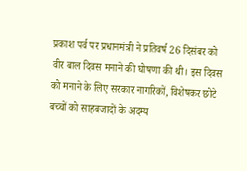प्रकाश पर्व पर प्रधानमंत्री ने प्रतिवर्ष 26 दिसंबर को वीर बाल दिवस मनाने की घोषणा की थी। इस दिवस को मनाने के लिए सरकार नागरिकों, विशेषकर छोटे बच्चों को साहबजादों के अदम्य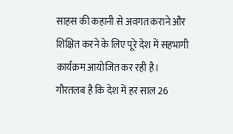साहस की कहानी से अवगत कराने और शिक्षित करने के लिए पूरे देश में सहभागी कार्यक्रम आयोजित कर रही है।
गौरतलब है कि देश में हर साल 26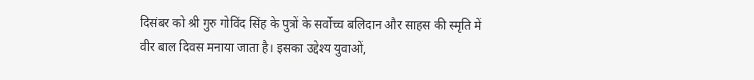दिसंबर को श्री गुरु गोविंद सिंह के पुत्रों के सर्वोच्च बलिदान और साहस की स्मृति में वीर बाल दिवस मनाया जाता है। इसका उद्देश्य युवाओं,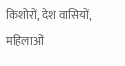किशोरों, देश वासियों, महिलाओं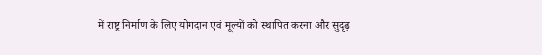में राष्ट्र निर्माण के लिए योगदान एवं मूल्यों को स्थापित करना और सुदृढ़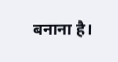बनाना है।